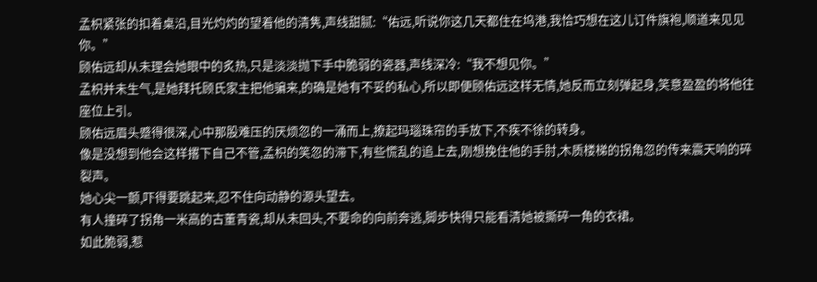孟枳紧张的扣着桌沿,目光灼灼的望着他的清隽,声线甜腻:“佑远,听说你这几天都住在坞港,我恰巧想在这儿订件旗袍,顺道来见见你。”
顾佑远却从未理会她眼中的炙热,只是淡淡抛下手中脆弱的瓷器,声线深冷:“我不想见你。”
孟枳并未生气,是她拜托顾氏家主把他骗来,的确是她有不妥的私心,所以即便顾佑远这样无情,她反而立刻弹起身,笑意盈盈的将他往座位上引。
顾佑远眉头蹙得很深,心中那股难压的厌烦忽的一涌而上,撩起玛瑙珠帘的手放下,不疾不徐的转身。
像是没想到他会这样撂下自己不管,孟枳的笑忽的滞下,有些慌乱的追上去,刚想挽住他的手肘,木质楼梯的拐角忽的传来震天响的碎裂声。
她心尖一颤,吓得要跳起来,忍不住向动静的源头望去。
有人撞碎了拐角一米高的古董青瓷,却从未回头,不要命的向前奔逃,脚步快得只能看清她被撕碎一角的衣裙。
如此脆弱,惹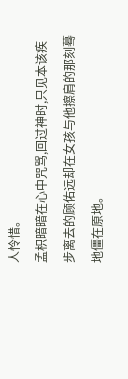人怜惜。
孟枳暗暗在心中咒骂,回过神时,只见本该疾步离去的顾佑远却在女孩与他擦肩的那刻蓦地僵在原地。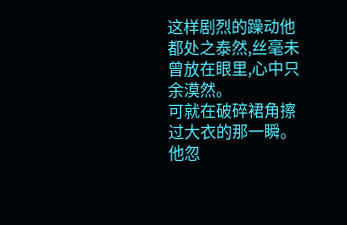这样剧烈的躁动他都处之泰然,丝毫未曾放在眼里,心中只余漠然。
可就在破碎裙角擦过大衣的那一瞬。
他忽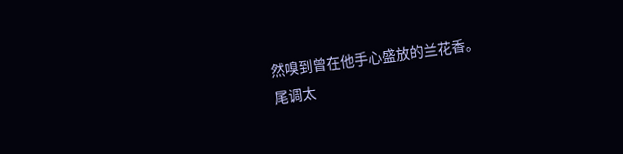然嗅到曾在他手心盛放的兰花香。
尾调太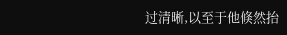过清晰,以至于他倏然抬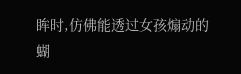眸时,仿佛能透过女孩煽动的蝴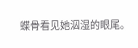蝶骨看见她泅湿的眼尾。